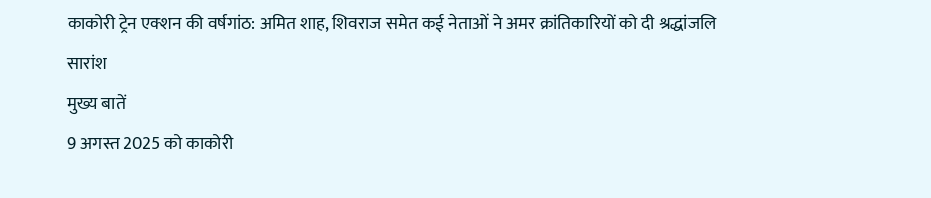काकोरी ट्रेन एक्शन की वर्षगांठ: अमित शाह, शिवराज समेत कई नेताओं ने अमर क्रांतिकारियों को दी श्रद्धांजलि
सारांश
मुख्य बातें
9 अगस्त 2025 को काकोरी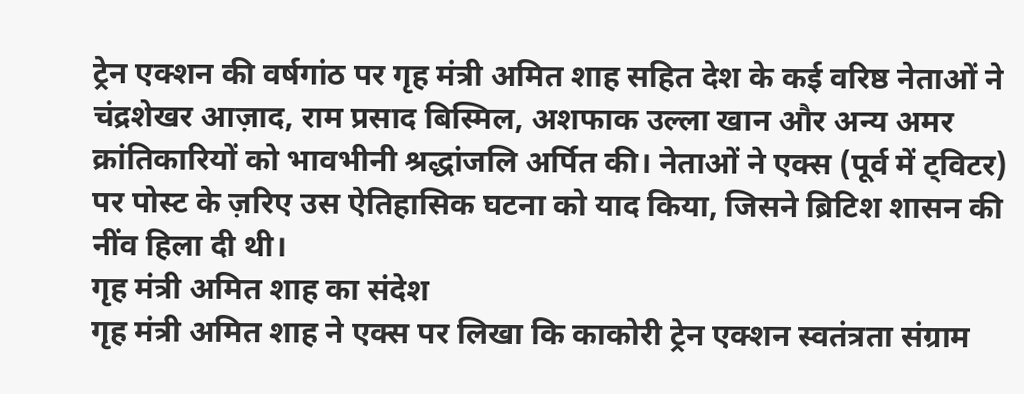ट्रेन एक्शन की वर्षगांठ पर गृह मंत्री अमित शाह सहित देश के कई वरिष्ठ नेताओं ने चंद्रशेखर आज़ाद, राम प्रसाद बिस्मिल, अशफाक उल्ला खान और अन्य अमर क्रांतिकारियों को भावभीनी श्रद्धांजलि अर्पित की। नेताओं ने एक्स (पूर्व में ट्विटर) पर पोस्ट के ज़रिए उस ऐतिहासिक घटना को याद किया, जिसने ब्रिटिश शासन की नींव हिला दी थी।
गृह मंत्री अमित शाह का संदेश
गृह मंत्री अमित शाह ने एक्स पर लिखा कि काकोरी ट्रेन एक्शन स्वतंत्रता संग्राम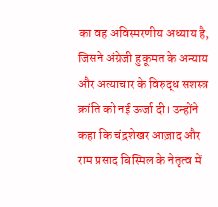का वह अविस्मरणीय अध्याय है, जिसने अंग्रेजी हुकूमत के अन्याय और अत्याचार के विरुद्ध सशस्त्र क्रांति को नई ऊर्जा दी। उन्होंने कहा कि चंद्रशेखर आज़ाद और राम प्रसाद बिस्मिल के नेतृत्व में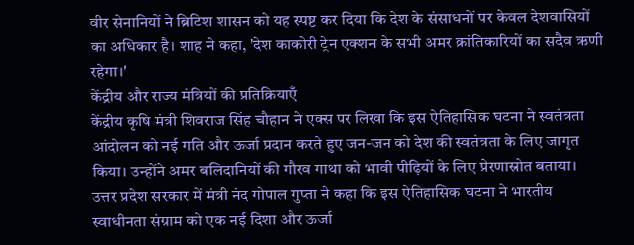वीर सेनानियों ने ब्रिटिश शासन को यह स्पष्ट कर दिया कि देश के संसाधनों पर केवल देशवासियों का अधिकार है। शाह ने कहा, 'देश काकोरी ट्रेन एक्शन के सभी अमर क्रांतिकारियों का सदैव ऋणी रहेगा।'
केंद्रीय और राज्य मंत्रियों की प्रतिक्रियाएँ
केंद्रीय कृषि मंत्री शिवराज सिंह चौहान ने एक्स पर लिखा कि इस ऐतिहासिक घटना ने स्वतंत्रता आंदोलन को नई गति और ऊर्जा प्रदान करते हुए जन-जन को देश की स्वतंत्रता के लिए जागृत किया। उन्होंने अमर बलिदानियों की गौरव गाथा को भावी पीढ़ियों के लिए प्रेरणास्रोत बताया।
उत्तर प्रदेश सरकार में मंत्री नंद गोपाल गुप्ता ने कहा कि इस ऐतिहासिक घटना ने भारतीय स्वाधीनता संग्राम को एक नई दिशा और ऊर्जा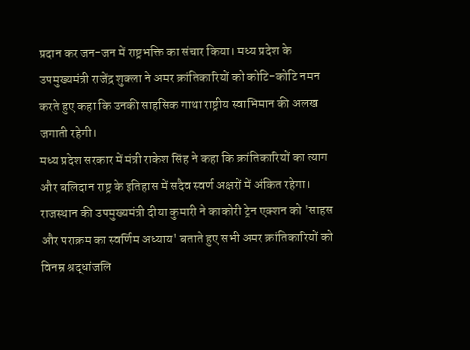प्रदान कर जन-जन में राष्ट्रभक्ति का संचार किया। मध्य प्रदेश के उपमुख्यमंत्री राजेंद्र शुक्ला ने अमर क्रांतिकारियों को कोटि-कोटि नमन करते हुए कहा कि उनकी साहसिक गाथा राष्ट्रीय स्वाभिमान की अलख जगाती रहेगी।
मध्य प्रदेश सरकार में मंत्री राकेश सिंह ने कहा कि क्रांतिकारियों का त्याग और बलिदान राष्ट्र के इतिहास में सदैव स्वर्ण अक्षरों में अंकित रहेगा। राजस्थान की उपमुख्यमंत्री दीया कुमारी ने काकोरी ट्रेन एक्शन को 'साहस और पराक्रम का स्वर्णिम अध्याय' बताते हुए सभी अमर क्रांतिकारियों को विनम्र श्रद्धांजलि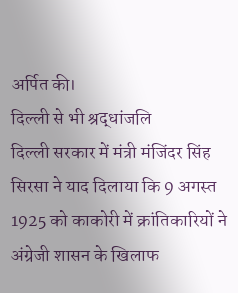अर्पित की।
दिल्ली से भी श्रद्धांजलि
दिल्ली सरकार में मंत्री मंजिंदर सिंह सिरसा ने याद दिलाया कि 9 अगस्त 1925 को काकोरी में क्रांतिकारियों ने अंग्रेजी शासन के खिलाफ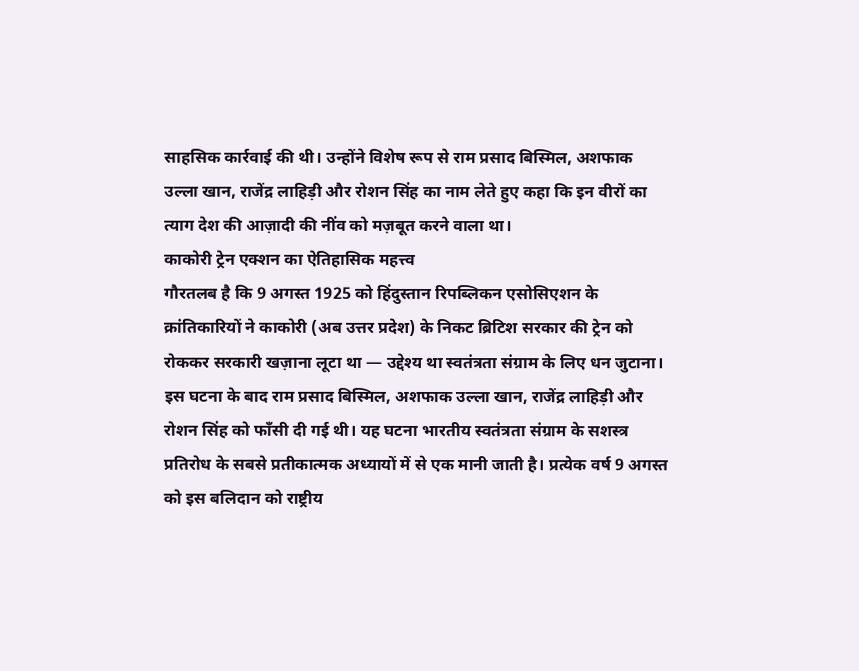साहसिक कार्रवाई की थी। उन्होंने विशेष रूप से राम प्रसाद बिस्मिल, अशफाक उल्ला खान, राजेंद्र लाहिड़ी और रोशन सिंह का नाम लेते हुए कहा कि इन वीरों का त्याग देश की आज़ादी की नींव को मज़बूत करने वाला था।
काकोरी ट्रेन एक्शन का ऐतिहासिक महत्त्व
गौरतलब है कि 9 अगस्त 1925 को हिंदुस्तान रिपब्लिकन एसोसिएशन के क्रांतिकारियों ने काकोरी (अब उत्तर प्रदेश) के निकट ब्रिटिश सरकार की ट्रेन को रोककर सरकारी खज़ाना लूटा था — उद्देश्य था स्वतंत्रता संग्राम के लिए धन जुटाना। इस घटना के बाद राम प्रसाद बिस्मिल, अशफाक उल्ला खान, राजेंद्र लाहिड़ी और रोशन सिंह को फाँसी दी गई थी। यह घटना भारतीय स्वतंत्रता संग्राम के सशस्त्र प्रतिरोध के सबसे प्रतीकात्मक अध्यायों में से एक मानी जाती है। प्रत्येक वर्ष 9 अगस्त को इस बलिदान को राष्ट्रीय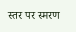स्तर पर स्मरण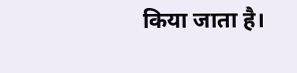किया जाता है।